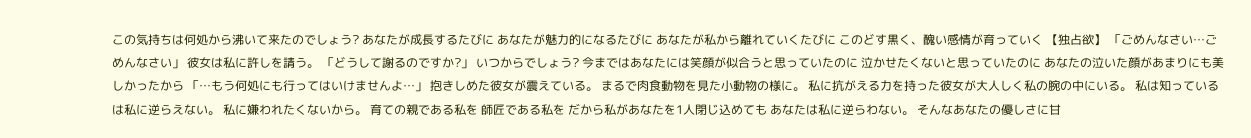この気持ちは何処から沸いて来たのでしょう? あなたが成長するたびに あなたが魅力的になるたびに あなたが私から離れていくたびに このどす黒く、醜い感情が育っていく 【独占欲】 「ごめんなさい…ごめんなさい」 彼女は私に許しを請う。 「どうして謝るのですか?」 いつからでしょう? 今まではあなたには笑顔が似合うと思っていたのに 泣かせたくないと思っていたのに あなたの泣いた顔があまりにも美しかったから 「…もう何処にも行ってはいけませんよ…」 抱きしめた彼女が震えている。 まるで肉食動物を見た小動物の様に。 私に抗がえる力を持った彼女が大人しく私の腕の中にいる。 私は知っている は私に逆らえない。 私に嫌われたくないから。 育ての親である私を 師匠である私を だから私があなたを1人閉じ込めても あなたは私に逆らわない。 そんなあなたの優しさに甘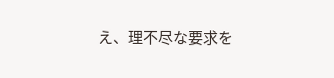え、理不尽な要求を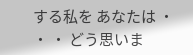する私を あなたは ・ ・ ・ どう思いま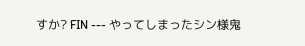すか? FIN --- やってしまったシン様鬼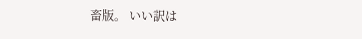畜版。 いい訳は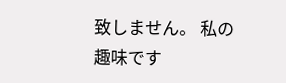致しません。 私の趣味です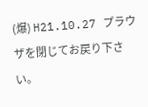(爆) H21.10.27 プラウザを閉じてお戻り下さい。